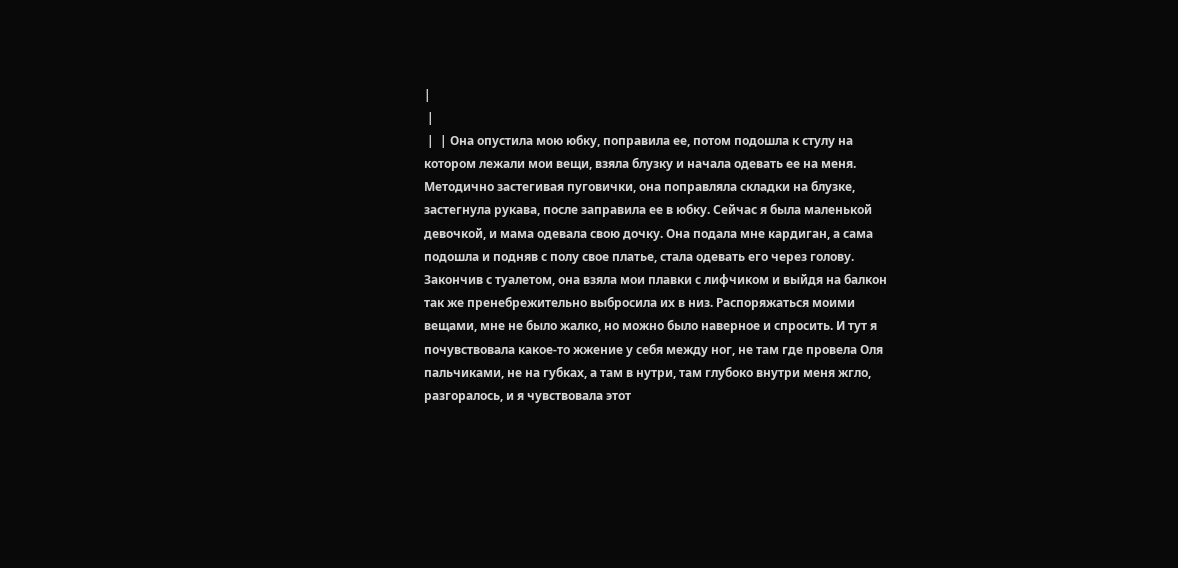|
 |
 |  | Она опустила мою юбку, поправила ее, потом подошла к стулу на котором лежали мои вещи, взяла блузку и начала одевать ее на меня. Методично застегивая пуговички, она поправляла складки на блузке, застегнула рукава, после заправила ее в юбку. Сейчас я была маленькой девочкой, и мама одевала свою дочку. Она подала мне кардиган, а сама подошла и подняв с полу свое платье, стала одевать его через голову. Закончив с туалетом, она взяла мои плавки с лифчиком и выйдя на балкон так же пренебрежительно выбросила их в низ. Распоряжаться моими вещами, мне не было жалко, но можно было наверное и спросить. И тут я почувствовала какое-то жжение у себя между ног, не там где провела Оля пальчиками, не на губках, а там в нутри, там глубоко внутри меня жгло, разгоралось, и я чувствовала этот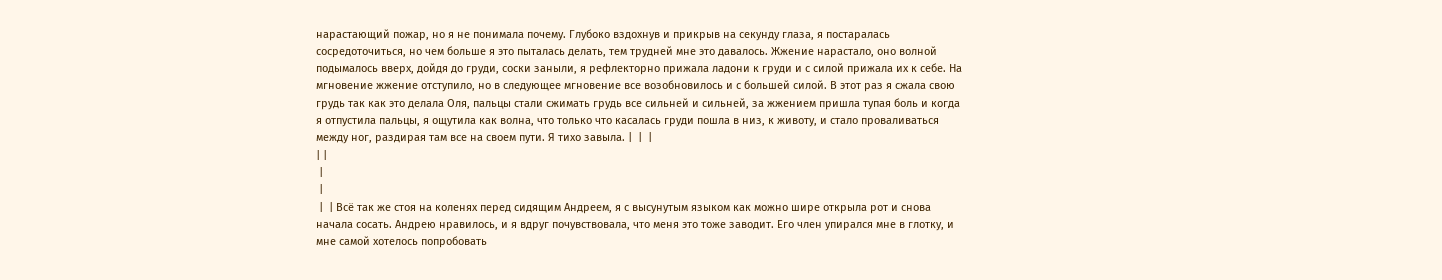нарастающий пожар, но я не понимала почему. Глубоко вздохнув и прикрыв на секунду глаза, я постаралась сосредоточиться, но чем больше я это пыталась делать, тем трудней мне это давалось. Жжение нарастало, оно волной подымалось вверх, дойдя до груди, соски заныли, я рефлекторно прижала ладони к груди и с силой прижала их к себе. На мгновение жжение отступило, но в следующее мгновение все возобновилось и с большей силой. В этот раз я сжала свою грудь так как это делала Оля, пальцы стали сжимать грудь все сильней и сильней, за жжением пришла тупая боль и когда я отпустила пальцы, я ощутила как волна, что только что касалась груди пошла в низ, к животу, и стало проваливаться между ног, раздирая там все на своем пути. Я тихо завыла. |  |  |
| |
 |
 |
 |  | Всё так же стоя на коленях перед сидящим Андреем, я с высунутым языком как можно шире открыла рот и снова начала сосать. Андрею нравилось, и я вдруг почувствовала, что меня это тоже заводит. Его член упирался мне в глотку, и мне самой хотелось попробовать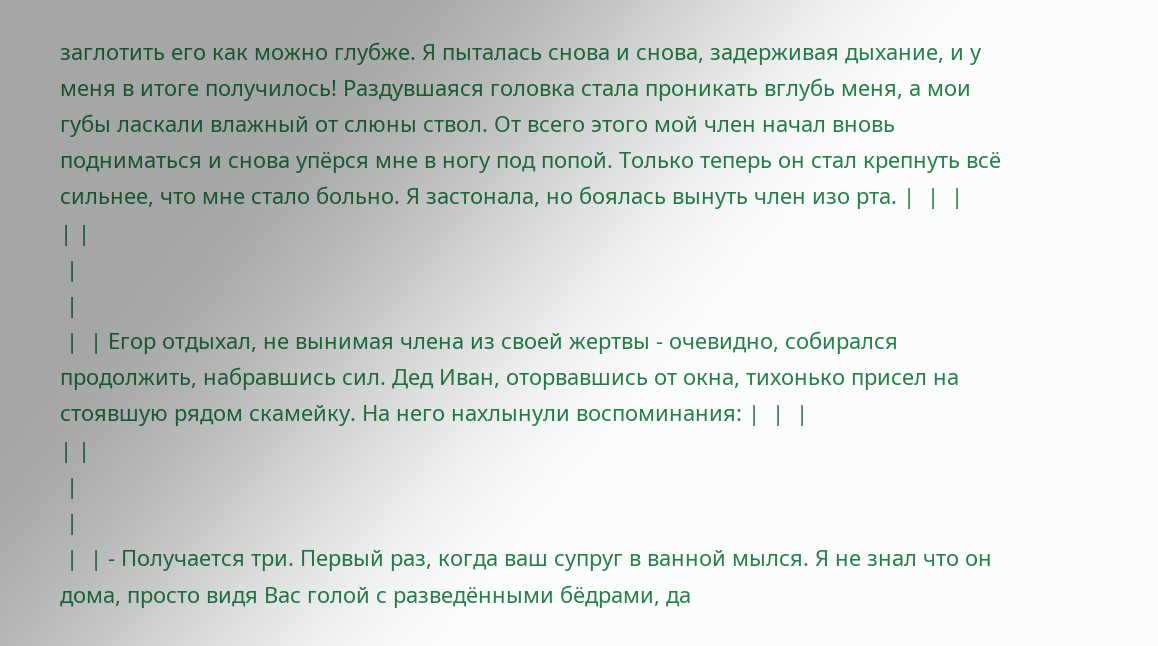заглотить его как можно глубже. Я пыталась снова и снова, задерживая дыхание, и у меня в итоге получилось! Раздувшаяся головка стала проникать вглубь меня, а мои губы ласкали влажный от слюны ствол. От всего этого мой член начал вновь подниматься и снова упёрся мне в ногу под попой. Только теперь он стал крепнуть всё сильнее, что мне стало больно. Я застонала, но боялась вынуть член изо рта. |  |  |
| |
 |
 |
 |  | Егор отдыхал, не вынимая члена из своей жертвы - очевидно, собирался продолжить, набравшись сил. Дед Иван, оторвавшись от окна, тихонько присел на стоявшую рядом скамейку. На него нахлынули воспоминания: |  |  |
| |
 |
 |
 |  | - Получается три. Первый раз, когда ваш супруг в ванной мылся. Я не знал что он дома, просто видя Вас голой с разведёнными бёдрами, да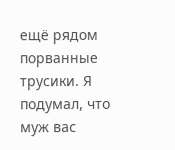ещё рядом порванные трусики. Я подумал, что муж вас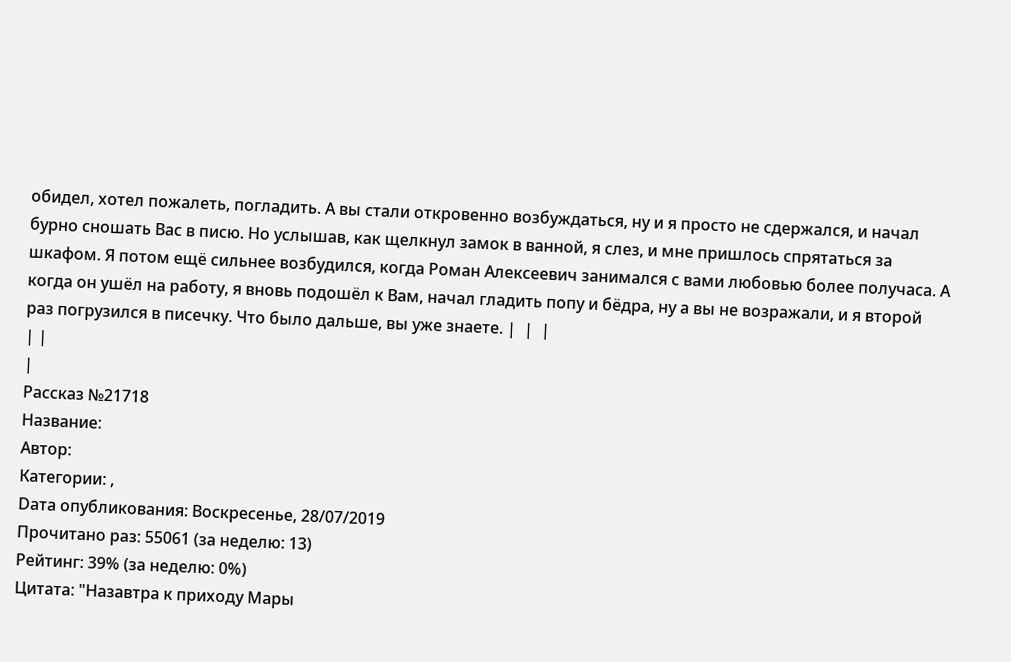обидел, хотел пожалеть, погладить. А вы стали откровенно возбуждаться, ну и я просто не сдержался, и начал бурно сношать Вас в писю. Но услышав, как щелкнул замок в ванной, я слез, и мне пришлось спрятаться за шкафом. Я потом ещё сильнее возбудился, когда Роман Алексеевич занимался с вами любовью более получаса. А когда он ушёл на работу, я вновь подошёл к Вам, начал гладить попу и бёдра, ну а вы не возражали, и я второй раз погрузился в писечку. Что было дальше, вы уже знаете. |  |  |
| |
|
Рассказ №21718
Название:
Автор:
Категории: ,
Dата опубликования: Воскресенье, 28/07/2019
Прочитано раз: 55061 (за неделю: 13)
Рейтинг: 39% (за неделю: 0%)
Цитата: "Назавтра к приходу Мары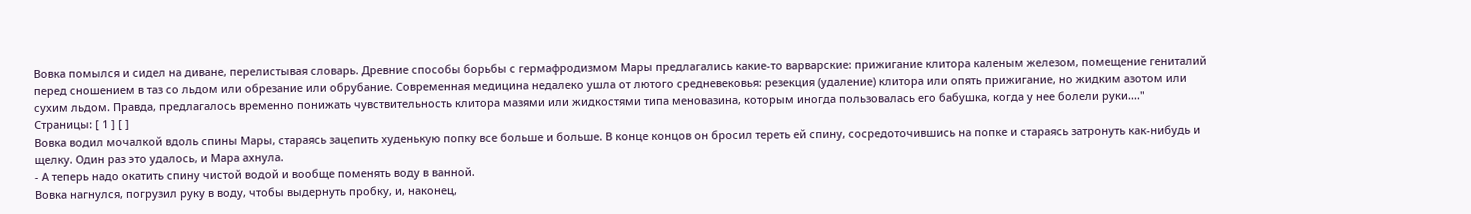Вовка помылся и сидел на диване, перелистывая словарь. Древние способы борьбы с гермафродизмом Мары предлагались какие-то варварские: прижигание клитора каленым железом, помещение гениталий перед сношением в таз со льдом или обрезание или обрубание. Современная медицина недалеко ушла от лютого средневековья: резекция (удаление) клитора или опять прижигание, но жидким азотом или сухим льдом. Правда, предлагалось временно понижать чувствительность клитора мазями или жидкостями типа меновазина, которым иногда пользовалась его бабушка, когда у нее болели руки...."
Страницы: [ 1 ] [ ]
Вовка водил мочалкой вдоль спины Мары, стараясь зацепить худенькую попку все больше и больше. В конце концов он бросил тереть ей спину, сосредоточившись на попке и стараясь затронуть как-нибудь и щелку. Один раз это удалось, и Мара ахнула.
- А теперь надо окатить спину чистой водой и вообще поменять воду в ванной.
Вовка нагнулся, погрузил руку в воду, чтобы выдернуть пробку, и, наконец,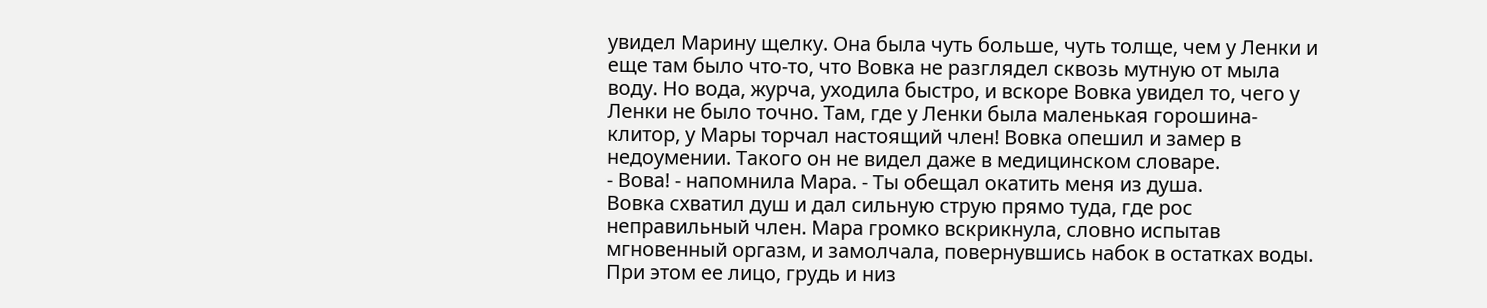увидел Марину щелку. Она была чуть больше, чуть толще, чем у Ленки и еще там было что-то, что Вовка не разглядел сквозь мутную от мыла воду. Но вода, журча, уходила быстро, и вскоре Вовка увидел то, чего у Ленки не было точно. Там, где у Ленки была маленькая горошина-клитор, у Мары торчал настоящий член! Вовка опешил и замер в недоумении. Такого он не видел даже в медицинском словаре.
- Вова! - напомнила Мара. - Ты обещал окатить меня из душа.
Вовка схватил душ и дал сильную струю прямо туда, где рос неправильный член. Мара громко вскрикнула, словно испытав мгновенный оргазм, и замолчала, повернувшись набок в остатках воды. При этом ее лицо, грудь и низ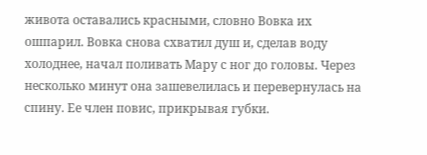живота оставались красными, словно Вовка их ошпарил. Вовка снова схватил душ и, сделав воду холоднее, начал поливать Мару с ног до головы. Через несколько минут она зашевелилась и перевернулась на спину. Ее член повис, прикрывая губки.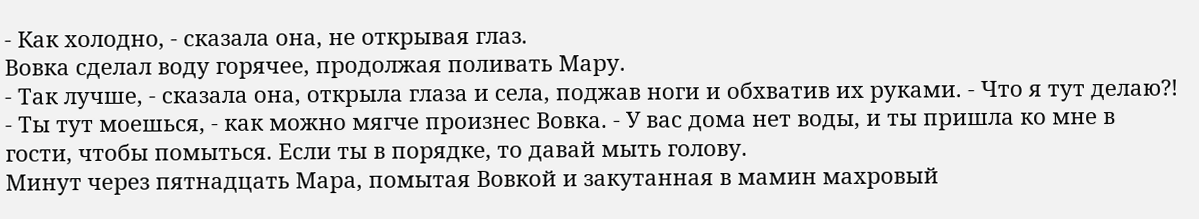- Как холодно, - сказала она, не открывая глаз.
Вовка сделал воду горячее, продолжая поливать Мару.
- Так лучше, - сказала она, открыла глаза и села, поджав ноги и обхватив их руками. - Что я тут делаю?!
- Ты тут моешься, - как можно мягче произнес Вовка. - У вас дома нет воды, и ты пришла ко мне в гости, чтобы помыться. Если ты в порядке, то давай мыть голову.
Минут через пятнадцать Мара, помытая Вовкой и закутанная в мамин махровый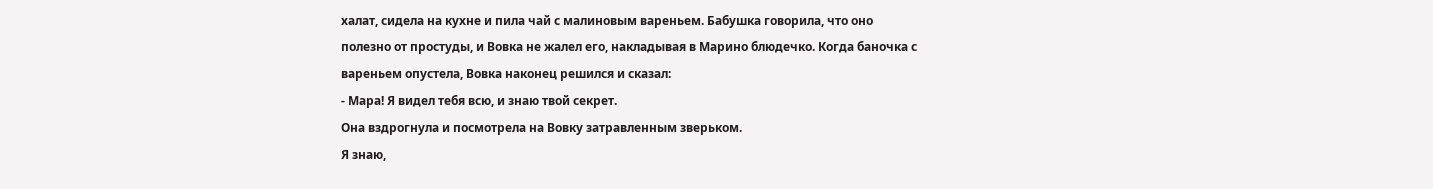халат, сидела на кухне и пила чай с малиновым вареньем. Бабушка говорила, что оно полезно от простуды, и Вовка не жалел его, накладывая в Марино блюдечко. Когда баночка с вареньем опустела, Вовка наконец решился и сказал:
- Мара! Я видел тебя всю, и знаю твой секрет.
Она вздрогнула и посмотрела на Вовку затравленным зверьком.
Я знаю,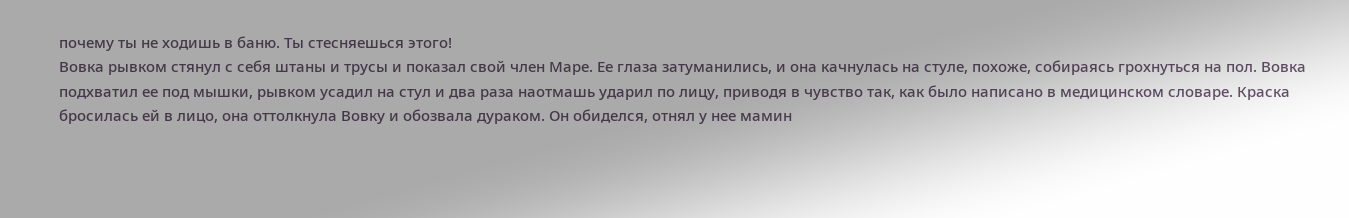почему ты не ходишь в баню. Ты стесняешься этого!
Вовка рывком стянул с себя штаны и трусы и показал свой член Маре. Ее глаза затуманились, и она качнулась на стуле, похоже, собираясь грохнуться на пол. Вовка подхватил ее под мышки, рывком усадил на стул и два раза наотмашь ударил по лицу, приводя в чувство так, как было написано в медицинском словаре. Краска бросилась ей в лицо, она оттолкнула Вовку и обозвала дураком. Он обиделся, отнял у нее мамин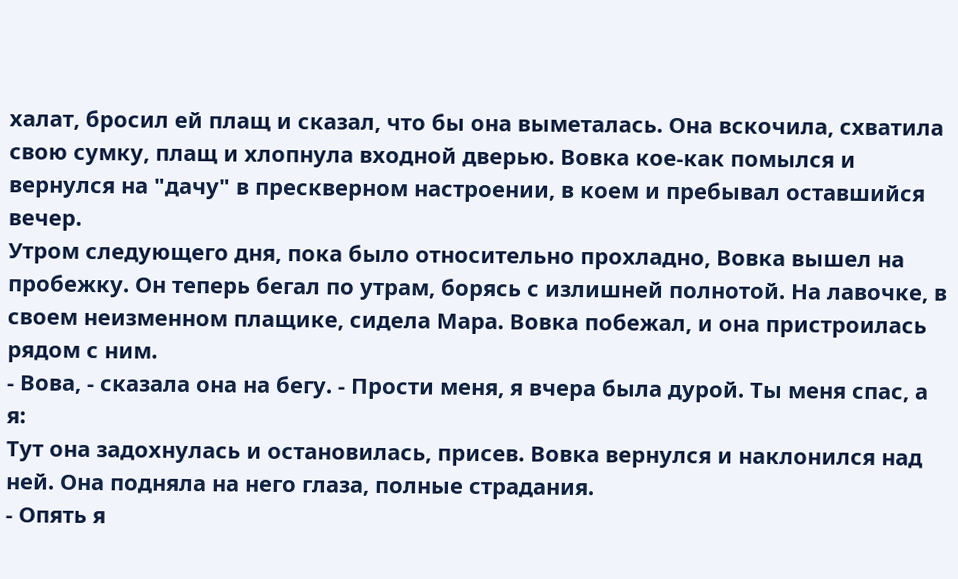халат, бросил ей плащ и сказал, что бы она выметалась. Она вскочила, схватила свою сумку, плащ и хлопнула входной дверью. Вовка кое-как помылся и вернулся на "дачу" в прескверном настроении, в коем и пребывал оставшийся вечер.
Утром следующего дня, пока было относительно прохладно, Вовка вышел на пробежку. Он теперь бегал по утрам, борясь с излишней полнотой. На лавочке, в своем неизменном плащике, сидела Мара. Вовка побежал, и она пристроилась рядом с ним.
- Вова, - сказала она на бегу. - Прости меня, я вчера была дурой. Ты меня спас, а я:
Тут она задохнулась и остановилась, присев. Вовка вернулся и наклонился над ней. Она подняла на него глаза, полные страдания.
- Опять я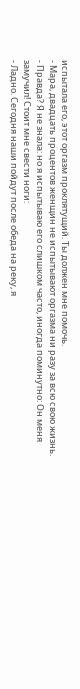испытала его, этот оргазм проклятущий. Ты должен мне помочь.
- Мара, двадцать процентов женщин не испытывают оргазма ни разу за всю свою жизнь.
- Правда? Я не знала: но я испытываю его слишком часто, иногда поминутно: Он меня замучил! Стоит мне свести ноги:
- Ладно. Сегодня наши пойдут после обеда на реку, я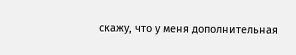скажу, что у меня дополнительная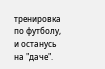тренировка по футболу, и останусь на "даче".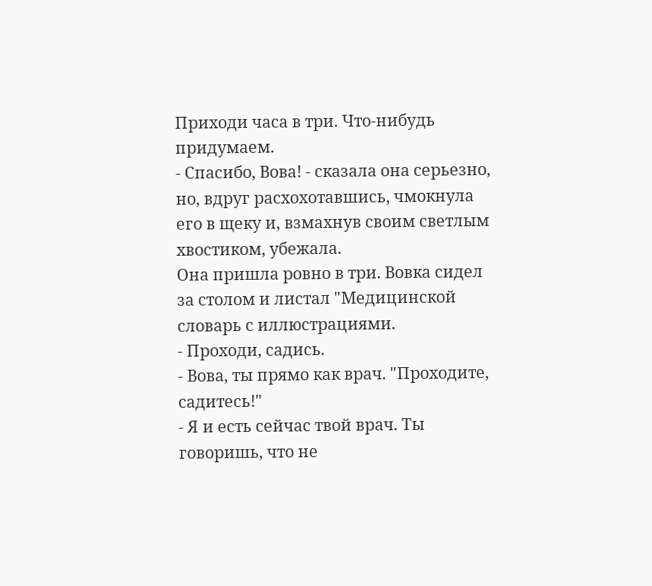Приходи часа в три. Что-нибудь придумаем.
- Спасибо, Вова! - сказала она серьезно, но, вдруг расхохотавшись, чмокнула его в щеку и, взмахнув своим светлым хвостиком, убежала.
Она пришла ровно в три. Вовка сидел за столом и листал "Медицинской словарь с иллюстрациями.
- Проходи, садись.
- Вова, ты прямо как врач. "Проходите, садитесь!"
- Я и есть сейчас твой врач. Ты говоришь, что не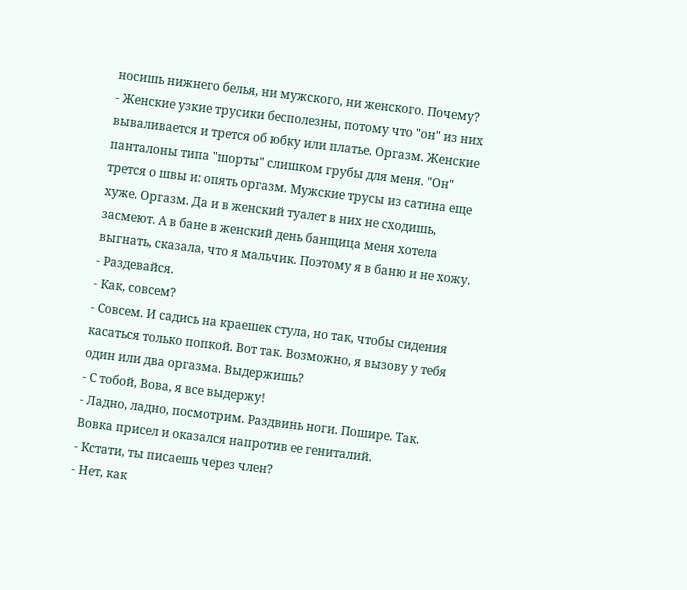носишь нижнего белья, ни мужского, ни женского. Почему?
- Женские узкие трусики бесполезны, потому что "он" из них вываливается и трется об юбку или платье. Оргазм. Женские панталоны типа "шорты" слишком грубы для меня. "Он" трется о швы и: опять оргазм. Мужские трусы из сатина еще хуже. Оргазм. Да и в женский туалет в них не сходишь, засмеют. А в бане в женский день банщица меня хотела выгнать, сказала, что я мальчик. Поэтому я в баню и не хожу.
- Раздевайся.
- Как, совсем?
- Совсем. И садись на краешек стула, но так, чтобы сидения касаться только попкой. Вот так. Возможно, я вызову у тебя один или два оргазма. Выдержишь?
- С тобой, Вова, я все выдержу!
- Ладно, ладно, посмотрим. Раздвинь ноги. Пошире. Так.
Вовка присел и оказался напротив ее гениталий.
- Кстати, ты писаешь через член?
- Нет, как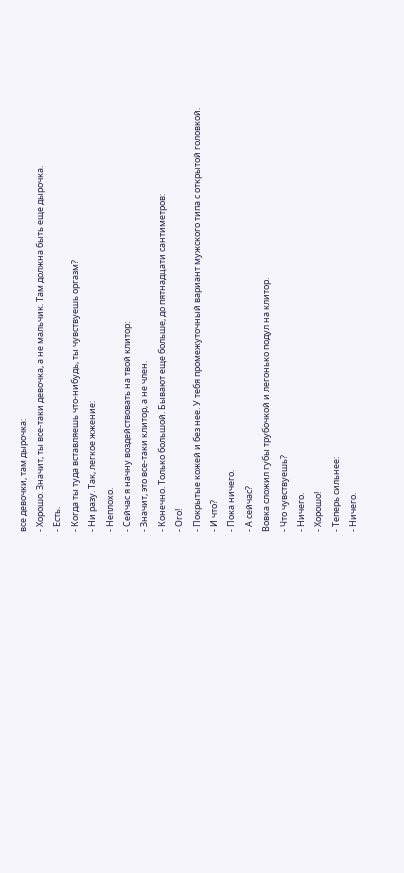все девочки, там дырочка:
- Хорошо. Значит, ты все-таки девочка, а не мальчик. Там должна быть еще дырочка.
- Есть.
- Когда ты туда вставляешь что-нибудь, ты чувствуешь оргазм?
- Ни разу. Так, легкое жжение:
- Неплохо.
- Сейчас я начну воздействовать на твой клитор:
- Значит, это все-таки клитор, а не член.
- Конечно. Только большой. Бывают еще больше, до пятнадцати сантиметров:
- Ого!
- Покрытые кожей и без нее. У тебя промежуточный вариант мужского типа с открытой головкой.
- И что?
- Пока ничего.
- А сейчас?
Вовка сложил губы трубочкой и легонько подул на клитор.
- Что чувствуешь?
- Ничего.
- Хорошо!
- Теперь сильнее:
- Ничего.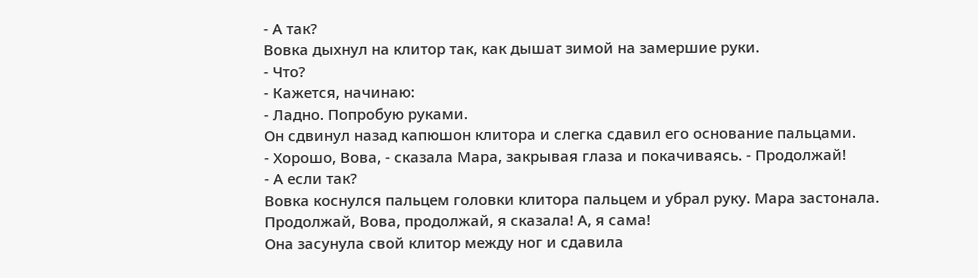- А так?
Вовка дыхнул на клитор так, как дышат зимой на замершие руки.
- Что?
- Кажется, начинаю:
- Ладно. Попробую руками.
Он сдвинул назад капюшон клитора и слегка сдавил его основание пальцами.
- Хорошо, Вова, - сказала Мара, закрывая глаза и покачиваясь. - Продолжай!
- А если так?
Вовка коснулся пальцем головки клитора пальцем и убрал руку. Мара застонала.
Продолжай, Вова, продолжай, я сказала! А, я сама!
Она засунула свой клитор между ног и сдавила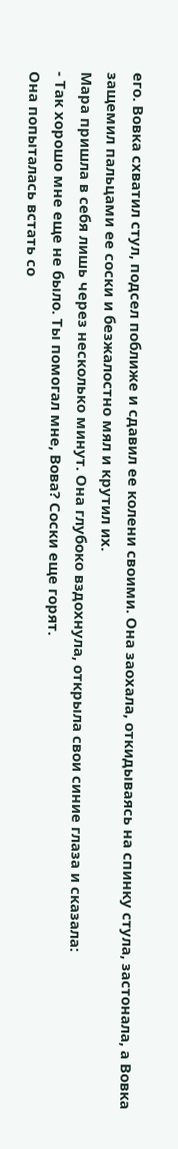его. Вовка схватил стул, подсел поближе и сдавил ее колени своими. Она заохала, откидываясь на спинку стула, застонала, а Вовка защемил пальцами ее соски и безжалостно мял и крутил их.
Мара пришла в себя лишь через несколько минут. Она глубоко вздохнула, открыла свои синие глаза и сказала:
- Так хорошо мне еще не было. Ты помогал мне, Вова? Соски еще горят.
Она попыталась встать со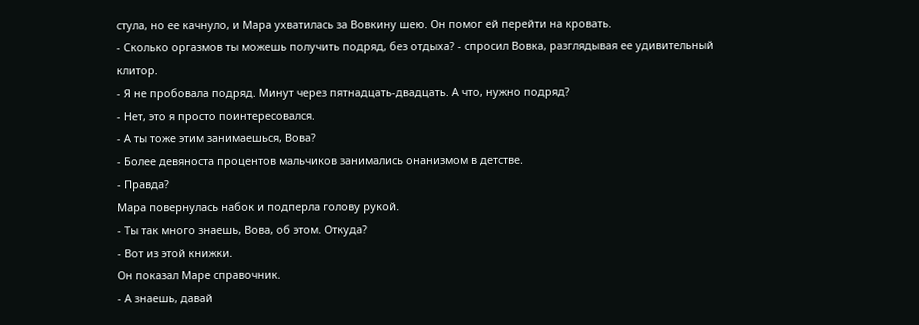стула, но ее качнуло, и Мара ухватилась за Вовкину шею. Он помог ей перейти на кровать.
- Сколько оргазмов ты можешь получить подряд, без отдыха? - спросил Вовка, разглядывая ее удивительный клитор.
- Я не пробовала подряд. Минут через пятнадцать-двадцать. А что, нужно подряд?
- Нет, это я просто поинтересовался.
- А ты тоже этим занимаешься, Вова?
- Более девяноста процентов мальчиков занимались онанизмом в детстве.
- Правда?
Мара повернулась набок и подперла голову рукой.
- Ты так много знаешь, Вова, об этом. Откуда?
- Вот из этой книжки.
Он показал Маре справочник.
- А знаешь, давай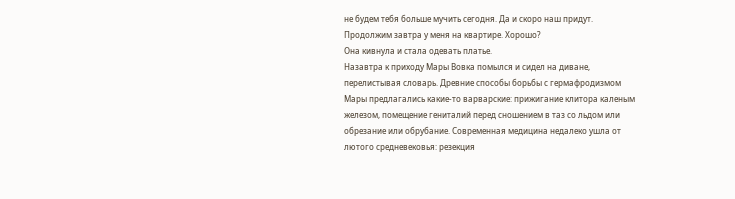не будем тебя больше мучить сегодня. Да и скоро наш придут. Продолжим завтра у меня на квартире. Хорошо?
Она кивнула и стала одевать платье.
Назавтра к приходу Мары Вовка помылся и сидел на диване, перелистывая словарь. Древние способы борьбы с гермафродизмом Мары предлагались какие-то варварские: прижигание клитора каленым железом, помещение гениталий перед сношением в таз со льдом или обрезание или обрубание. Современная медицина недалеко ушла от лютого средневековья: резекция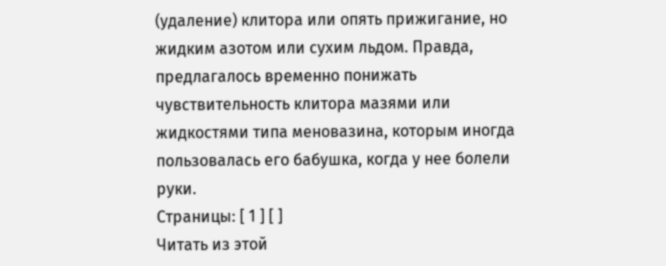(удаление) клитора или опять прижигание, но жидким азотом или сухим льдом. Правда, предлагалось временно понижать чувствительность клитора мазями или жидкостями типа меновазина, которым иногда пользовалась его бабушка, когда у нее болели руки.
Страницы: [ 1 ] [ ]
Читать из этой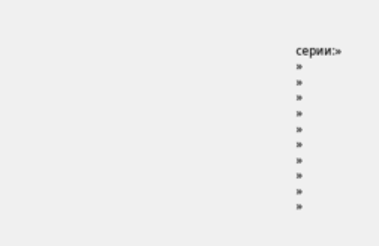серии:»
»
»
»
»
»
»
»
»
»
»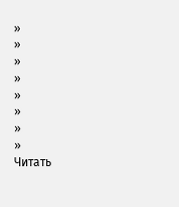»
»
»
»
»
»
»
»
Читать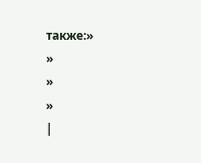также:»
»
»
»
|